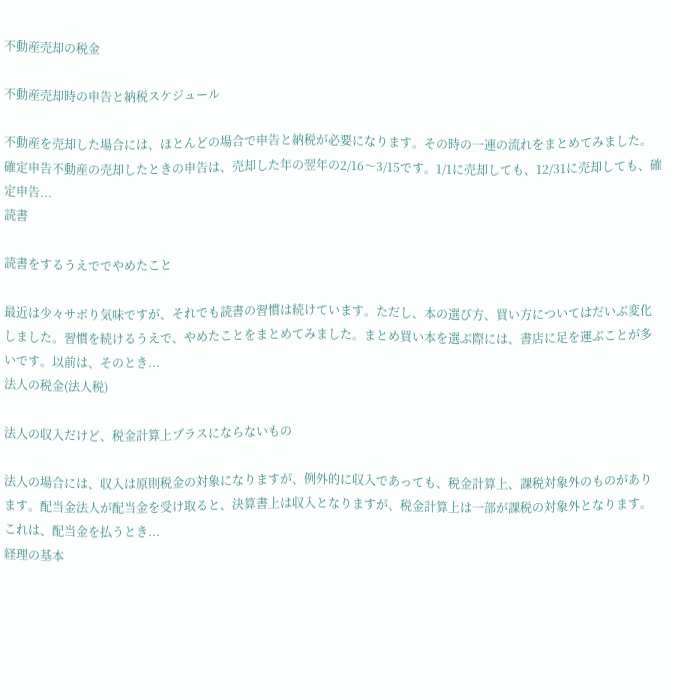不動産売却の税金

不動産売却時の申告と納税スケジュール

不動産を売却した場合には、ほとんどの場合で申告と納税が必要になります。その時の一連の流れをまとめてみました。確定申告不動産の売却したときの申告は、売却した年の翌年の2/16〜3/15です。1/1に売却しても、12/31に売却しても、確定申告...
読書

読書をするうえででやめたこと

最近は少々サボり気味ですが、それでも読書の習慣は続けています。ただし、本の選び方、買い方についてはだいぶ変化しました。習慣を続けるうえで、やめたことをまとめてみました。まとめ買い本を選ぶ際には、書店に足を運ぶことが多いです。以前は、そのとき...
法人の税金(法人税)

法人の収入だけど、税金計算上プラスにならないもの

法人の場合には、収入は原則税金の対象になりますが、例外的に収入であっても、税金計算上、課税対象外のものがあります。配当金法人が配当金を受け取ると、決算書上は収入となりますが、税金計算上は一部が課税の対象外となります。これは、配当金を払うとき...
経理の基本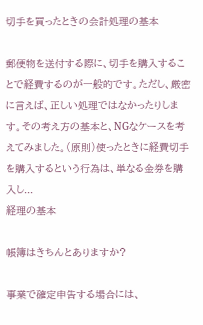切手を買ったときの会計処理の基本

郵便物を送付する際に、切手を購入することで経費するのが一般的です。ただし、厳密に言えば、正しい処理ではなかったりします。その考え方の基本と、NGなケースを考えてみました。(原則)使ったときに経費切手を購入するという行為は、単なる金券を購入し...
経理の基本

帳簿はきちんとありますか?

事業で確定申告する場合には、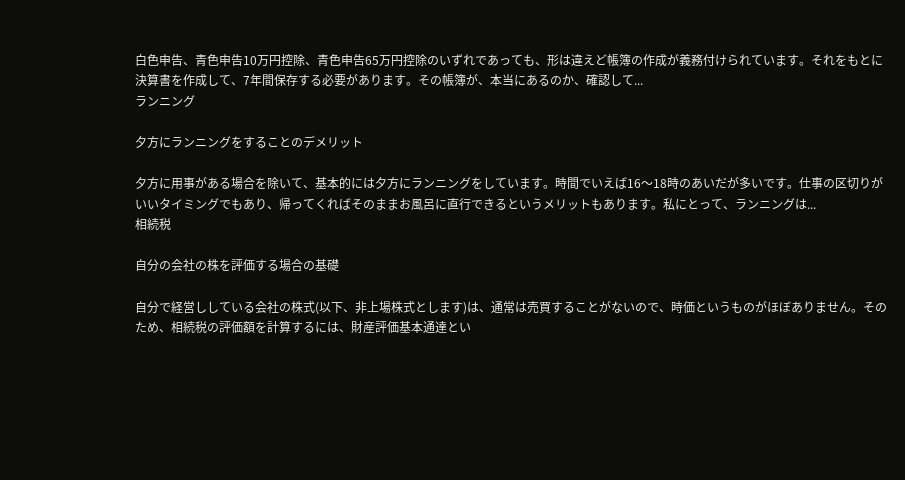白色申告、青色申告10万円控除、青色申告65万円控除のいずれであっても、形は違えど帳簿の作成が義務付けられています。それをもとに決算書を作成して、7年間保存する必要があります。その帳簿が、本当にあるのか、確認して...
ランニング

夕方にランニングをすることのデメリット

夕方に用事がある場合を除いて、基本的には夕方にランニングをしています。時間でいえば16〜18時のあいだが多いです。仕事の区切りがいいタイミングでもあり、帰ってくればそのままお風呂に直行できるというメリットもあります。私にとって、ランニングは...
相続税

自分の会社の株を評価する場合の基礎

自分で経営ししている会社の株式(以下、非上場株式とします)は、通常は売買することがないので、時価というものがほぼありません。そのため、相続税の評価額を計算するには、財産評価基本通達とい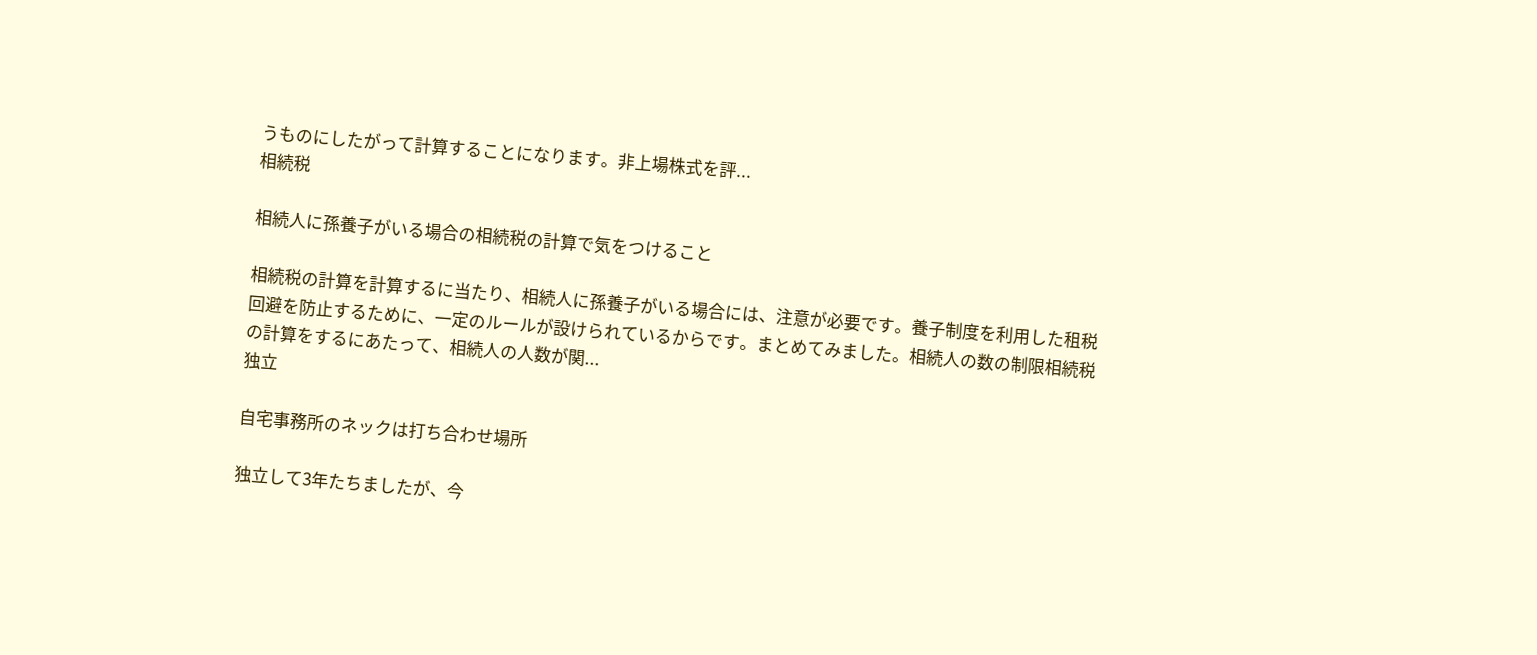うものにしたがって計算することになります。非上場株式を評...
相続税

相続人に孫養子がいる場合の相続税の計算で気をつけること

相続税の計算を計算するに当たり、相続人に孫養子がいる場合には、注意が必要です。養子制度を利用した租税回避を防止するために、一定のルールが設けられているからです。まとめてみました。相続人の数の制限相続税の計算をするにあたって、相続人の人数が関...
独立

自宅事務所のネックは打ち合わせ場所

独立して3年たちましたが、今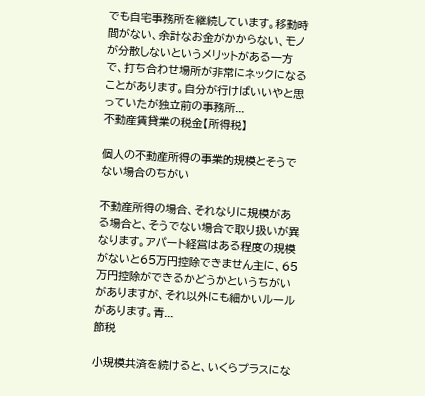でも自宅事務所を継続しています。移動時間がない、余計なお金がかからない、モノが分散しないというメリットがある一方で、打ち合わせ場所が非常にネックになることがあります。自分が行けばいいやと思っていたが独立前の事務所...
不動産賃貸業の税金【所得税】

個人の不動産所得の事業的規模とそうでない場合のちがい

不動産所得の場合、それなりに規模がある場合と、そうでない場合で取り扱いが異なります。アパート経営はある程度の規模がないと65万円控除できません主に、65万円控除ができるかどうかというちがいがありますが、それ以外にも細かいルールがあります。青...
節税

小規模共済を続けると、いくらプラスにな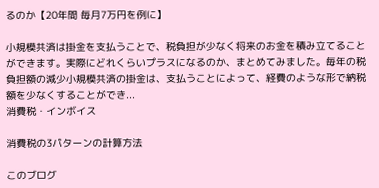るのか【20年間 毎月7万円を例に】

小規模共済は掛金を支払うことで、税負担が少なく将来のお金を積み立てることができます。実際にどれくらいプラスになるのか、まとめてみました。毎年の税負担額の減少小規模共済の掛金は、支払うことによって、経費のような形で納税額を少なくすることができ...
消費税・インボイス

消費税の3パターンの計算方法

このブログ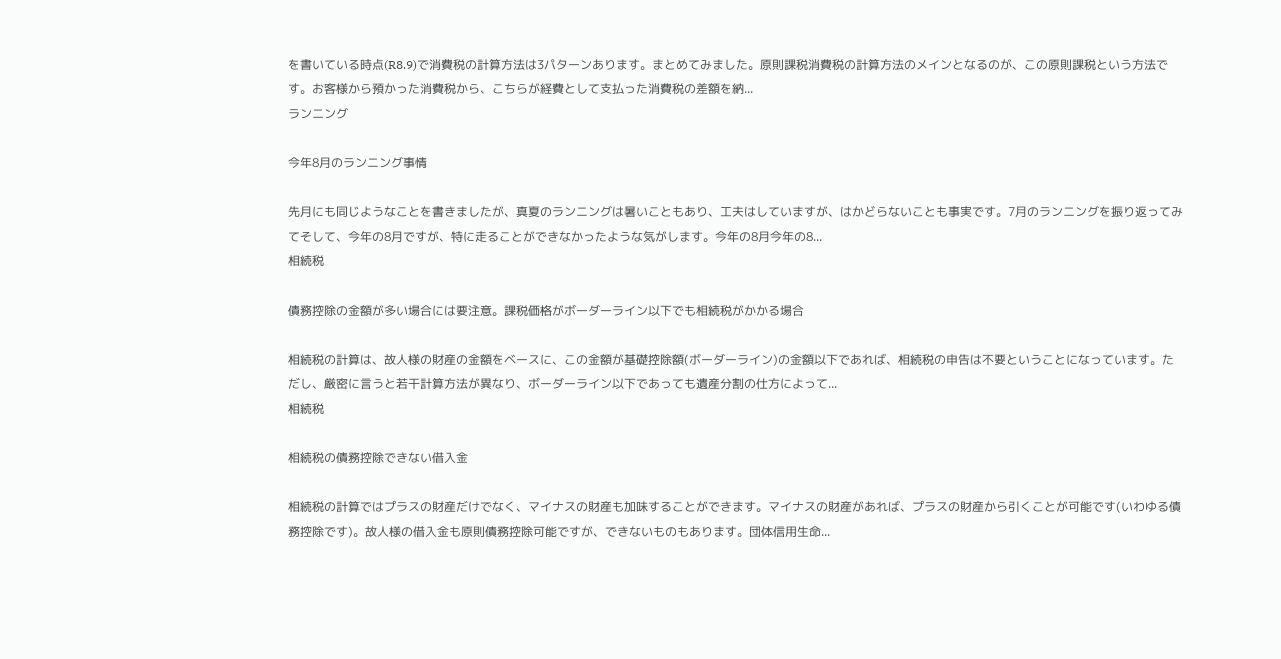を書いている時点(R8.9)で消費税の計算方法は3パターンあります。まとめてみました。原則課税消費税の計算方法のメインとなるのが、この原則課税という方法です。お客様から預かった消費税から、こちらが経費として支払った消費税の差額を納...
ランニング

今年8月のランニング事情

先月にも同じようなことを書きましたが、真夏のランニングは暑いこともあり、工夫はしていますが、はかどらないことも事実です。7月のランニングを振り返ってみてそして、今年の8月ですが、特に走ることができなかったような気がします。今年の8月今年の8...
相続税

債務控除の金額が多い場合には要注意。課税価格がボーダーライン以下でも相続税がかかる場合

相続税の計算は、故人様の財産の金額をベースに、この金額が基礎控除額(ボーダーライン)の金額以下であれば、相続税の申告は不要ということになっています。ただし、厳密に言うと若干計算方法が異なり、ボーダーライン以下であっても遺産分割の仕方によって...
相続税

相続税の債務控除できない借入金

相続税の計算ではプラスの財産だけでなく、マイナスの財産も加味することができます。マイナスの財産があれば、プラスの財産から引くことが可能です(いわゆる債務控除です)。故人様の借入金も原則債務控除可能ですが、できないものもあります。団体信用生命...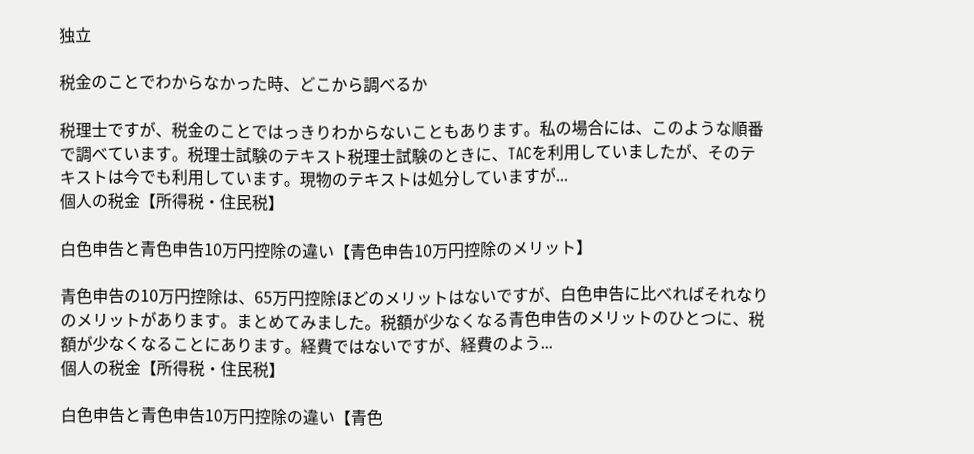独立

税金のことでわからなかった時、どこから調べるか

税理士ですが、税金のことではっきりわからないこともあります。私の場合には、このような順番で調べています。税理士試験のテキスト税理士試験のときに、TACを利用していましたが、そのテキストは今でも利用しています。現物のテキストは処分していますが...
個人の税金【所得税・住民税】

白色申告と青色申告10万円控除の違い【青色申告10万円控除のメリット】

青色申告の10万円控除は、65万円控除ほどのメリットはないですが、白色申告に比べればそれなりのメリットがあります。まとめてみました。税額が少なくなる青色申告のメリットのひとつに、税額が少なくなることにあります。経費ではないですが、経費のよう...
個人の税金【所得税・住民税】

白色申告と青色申告10万円控除の違い【青色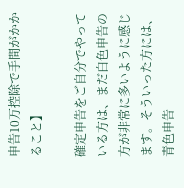申告10万控除で手間がかかること】

確定申告をご自分でやっている方は、まだ白色申告の方が非常に多いように感じます。そういった方には、青色申告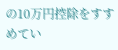の10万円控除をすすめてい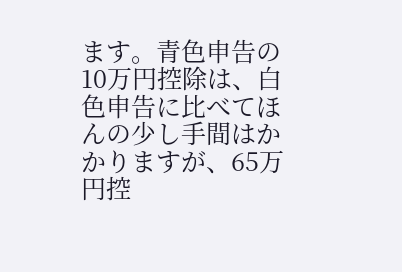ます。青色申告の10万円控除は、白色申告に比べてほんの少し手間はかかりますが、65万円控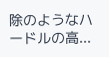除のようなハードルの高...